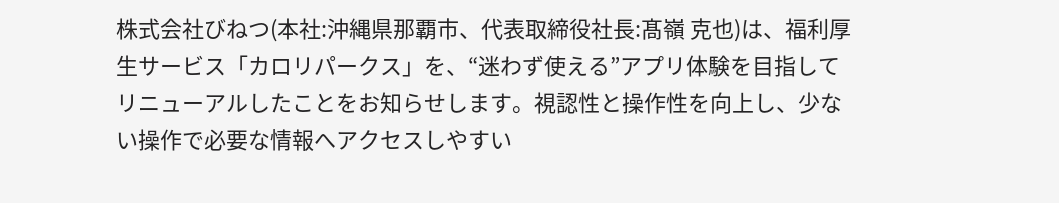株式会社びねつ(本社:沖縄県那覇市、代表取締役社長:髙嶺 克也)は、福利厚生サービス「カロリパークス」を、“迷わず使える”アプリ体験を目指してリニューアルしたことをお知らせします。視認性と操作性を向上し、少ない操作で必要な情報へアクセスしやすい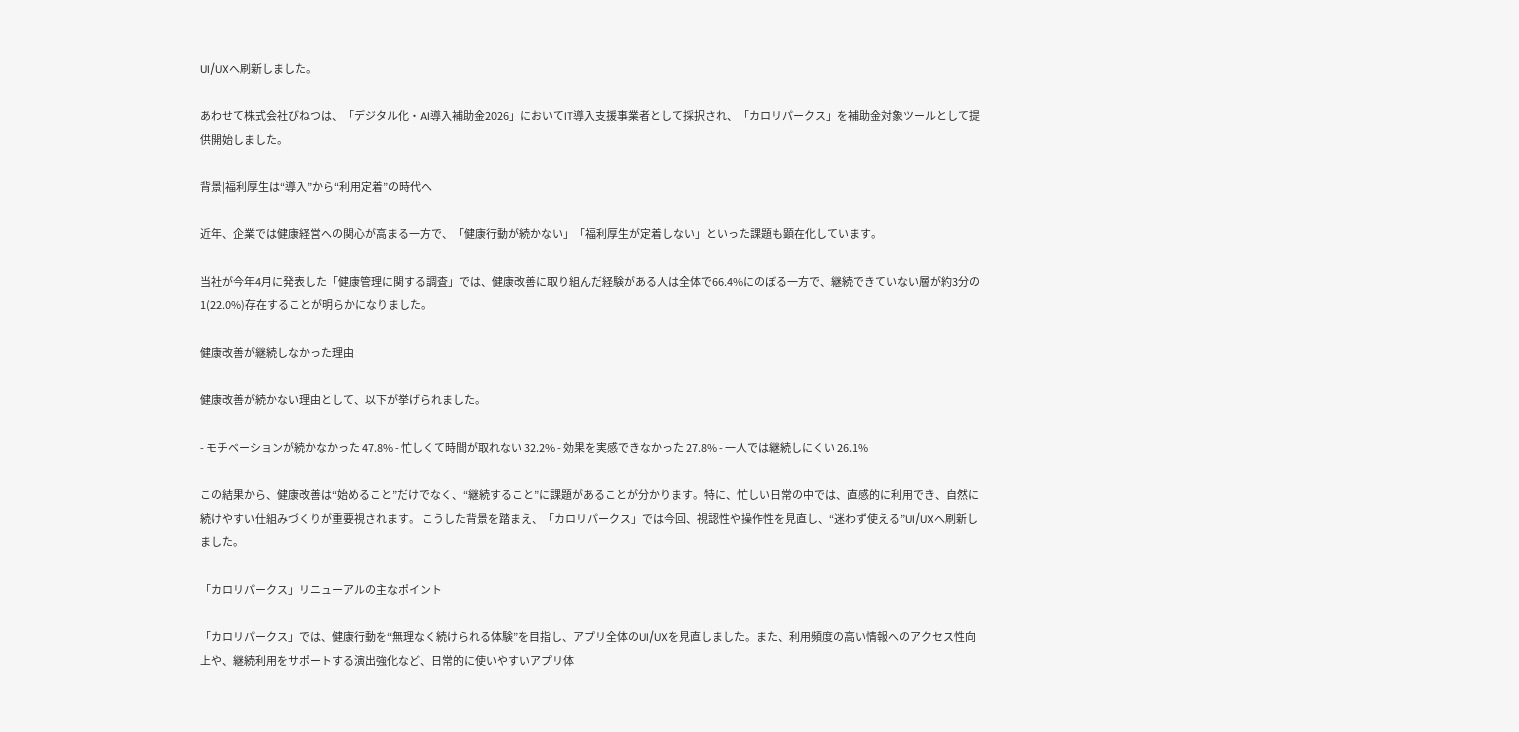UI/UXへ刷新しました。

あわせて株式会社びねつは、「デジタル化・AI導入補助金2026」においてIT導入支援事業者として採択され、「カロリパークス」を補助金対象ツールとして提供開始しました。

背景|福利厚生は“導入”から“利用定着”の時代へ

近年、企業では健康経営への関心が高まる一方で、「健康行動が続かない」「福利厚生が定着しない」といった課題も顕在化しています。

当社が今年4月に発表した「健康管理に関する調査」では、健康改善に取り組んだ経験がある人は全体で66.4%にのぼる一方で、継続できていない層が約3分の1(22.0%)存在することが明らかになりました。

健康改善が継続しなかった理由

健康改善が続かない理由として、以下が挙げられました。

- モチベーションが続かなかった 47.8% - 忙しくて時間が取れない 32.2% - 効果を実感できなかった 27.8% - 一人では継続しにくい 26.1%

この結果から、健康改善は“始めること”だけでなく、“継続すること”に課題があることが分かります。特に、忙しい日常の中では、直感的に利用でき、自然に続けやすい仕組みづくりが重要視されます。 こうした背景を踏まえ、「カロリパークス」では今回、視認性や操作性を見直し、“迷わず使える”UI/UXへ刷新しました。

「カロリパークス」リニューアルの主なポイント

「カロリパークス」では、健康行動を“無理なく続けられる体験”を目指し、アプリ全体のUI/UXを見直しました。また、利用頻度の高い情報へのアクセス性向上や、継続利用をサポートする演出強化など、日常的に使いやすいアプリ体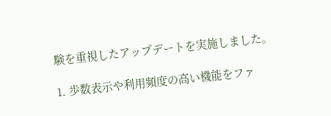験を重視したアップデートを実施しました。

1. 歩数表示や利用頻度の高い機能をファ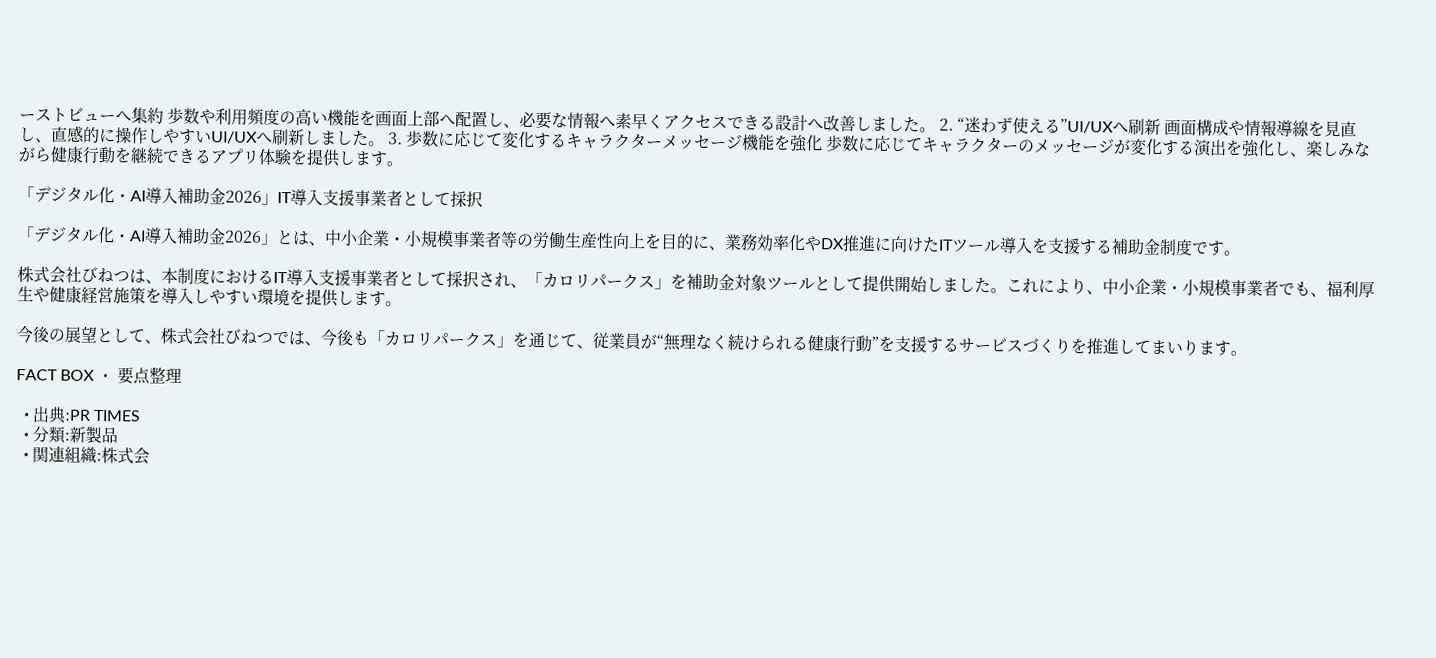ーストビューへ集約 歩数や利用頻度の高い機能を画面上部へ配置し、必要な情報へ素早くアクセスできる設計へ改善しました。 2. “迷わず使える”UI/UXへ刷新 画面構成や情報導線を見直し、直感的に操作しやすいUI/UXへ刷新しました。 3. 歩数に応じて変化するキャラクターメッセージ機能を強化 歩数に応じてキャラクターのメッセージが変化する演出を強化し、楽しみながら健康行動を継続できるアプリ体験を提供します。

「デジタル化・AI導入補助金2026」IT導入支援事業者として採択

「デジタル化・AI導入補助金2026」とは、中小企業・小規模事業者等の労働生産性向上を目的に、業務効率化やDX推進に向けたITツール導入を支援する補助金制度です。

株式会社びねつは、本制度におけるIT導入支援事業者として採択され、「カロリパークス」を補助金対象ツールとして提供開始しました。これにより、中小企業・小規模事業者でも、福利厚生や健康経営施策を導入しやすい環境を提供します。

今後の展望として、株式会社びねつでは、今後も「カロリパークス」を通じて、従業員が“無理なく続けられる健康行動”を支援するサービスづくりを推進してまいります。

FACT BOX ・ 要点整理

  • 出典:PR TIMES
  • 分類:新製品
  • 関連組織:株式会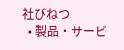社びねつ
  • 製品・サービ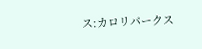ス:カロリパークス